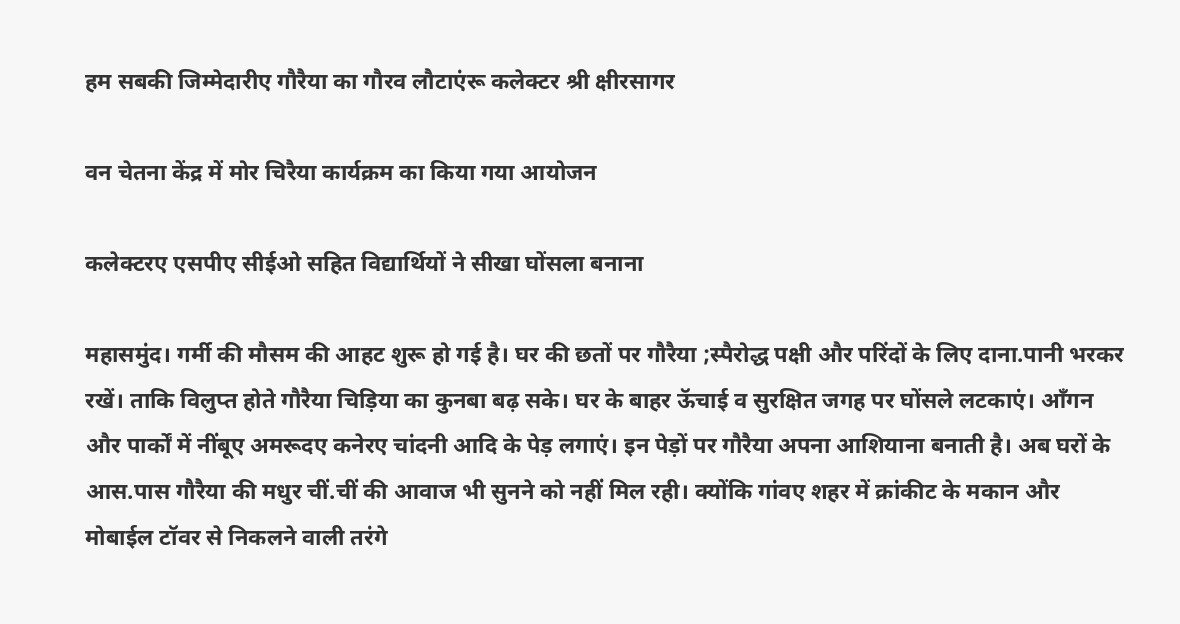हम सबकी जिम्मेदारीए गौरैया का गौरव लौटाएंरू कलेक्टर श्री क्षीरसागर

वन चेतना केंद्र में मोर चिरैया कार्यक्रम का किया गया आयोजन

कलेक्टरए एसपीए सीईओ सहित विद्यार्थियों ने सीखा घोंसला बनाना

महासमुंद। गर्मी की मौसम की आहट शुरू हो गई है। घर की छतों पर गौरैया ;स्पैरोद्ध पक्षी और परिंदों के लिए दाना.पानी भरकर रखें। ताकि विलुप्त होते गौरैया चिड़िया का कुनबा बढ़ सके। घर के बाहर ऊॅचाई व सुरक्षित जगह पर घोंसले लटकाएं। आँगन और पार्कों में नींबूए अमरूदए कनेरए चांदनी आदि के पेड़ लगाएं। इन पेड़ों पर गौरैया अपना आशियाना बनाती है। अब घरों के आस.पास गौरैया की मधुर चीं.चीं की आवाज भी सुनने को नहीं मिल रही। क्योंकि गांवए शहर में क्रांकीट के मकान और मोबाईल टॉवर से निकलने वाली तरंगे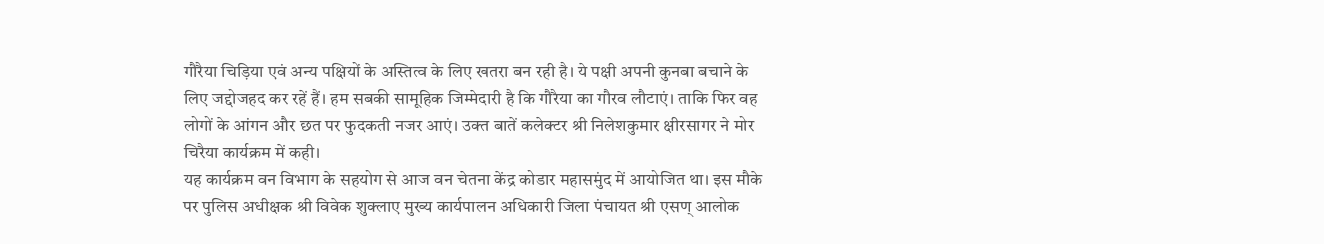गौरैया चिड़िया एवं अन्य पक्षियों के अस्तित्व के लिए खतरा बन रही है। ये पक्षी अपनी कुनबा बचाने के लिए जद्दोजहद कर रहें हैं। हम सबकी सामूहिक जिम्मेदारी है कि गौरैया का गौरव लौटाएं। ताकि फिर वह लोगों के आंगन और छत पर फुदकती नजर आएं। उक्त बातें कलेक्टर श्री निलेशकुमार क्षीरसागर ने मोर चिरैया कार्यक्रम में कही।
यह कार्यक्रम वन विभाग के सहयोग से आज वन चेतना केंद्र कोडार महासमुंद में आयोजित था। इस मौके पर पुलिस अधीक्षक श्री विवेक शुक्लाए मुख्य कार्यपालन अधिकारी जिला पंचायत श्री एसण् आलोक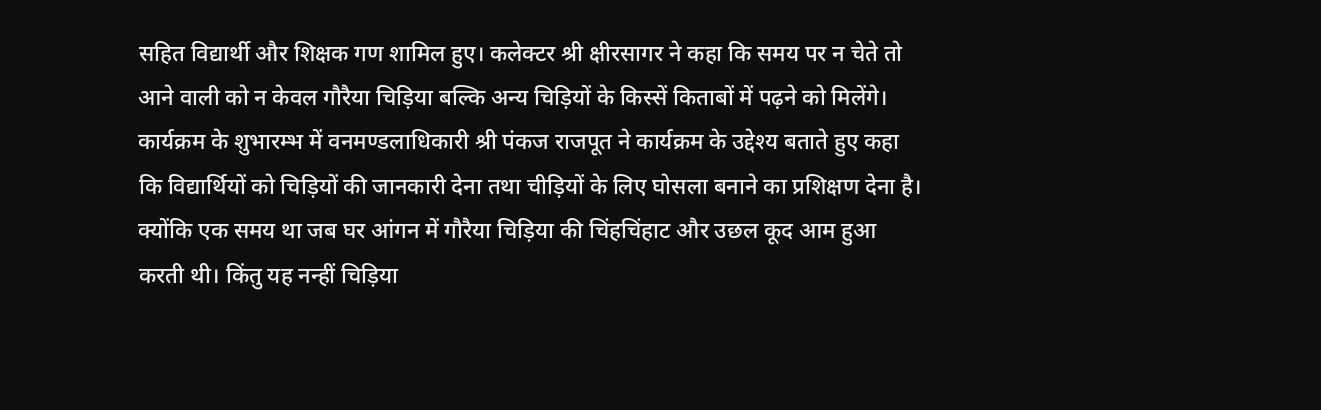सहित विद्यार्थी और शिक्षक गण शामिल हुए। कलेक्टर श्री क्षीरसागर ने कहा कि समय पर न चेते तो आने वाली को न केवल गौरैया चिड़िया बल्कि अन्य चिड़ियों के किस्सें किताबों में पढ़ने को मिलेंगे।
कार्यक्रम के शुभारम्भ में वनमण्डलाधिकारी श्री पंकज राजपूत ने कार्यक्रम के उद्देश्य बताते हुए कहा कि विद्यार्थियों को चिड़ियों की जानकारी देना तथा चीड़ियों के लिए घोसला बनाने का प्रशिक्षण देना है। क्योंकि एक समय था जब घर आंगन में गौरैया चिड़िया की चिंहचिंहाट और उछल कूद आम हुआ करती थी। किंतु यह नन्हीं चिड़िया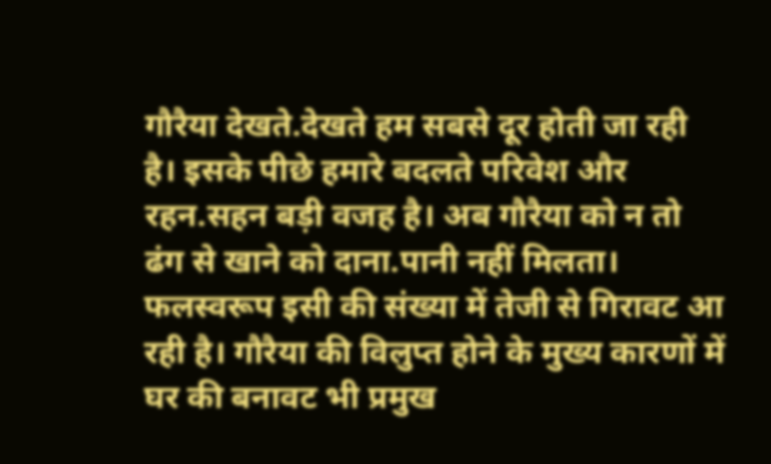गौरैया देखते.देखते हम सबसे दूर होती जा रही है। इसके पीछे हमारे बदलते परिवेश और रहन.सहन बड़ी वजह है। अब गौरैया को न तो ढंग से खाने को दाना.पानी नहीं मिलता। फलस्वरूप इसी की संख्या में तेजी से गिरावट आ रही है। गौरैया की विलुप्त होने के मुख्य कारणों में घर की बनावट भी प्रमुख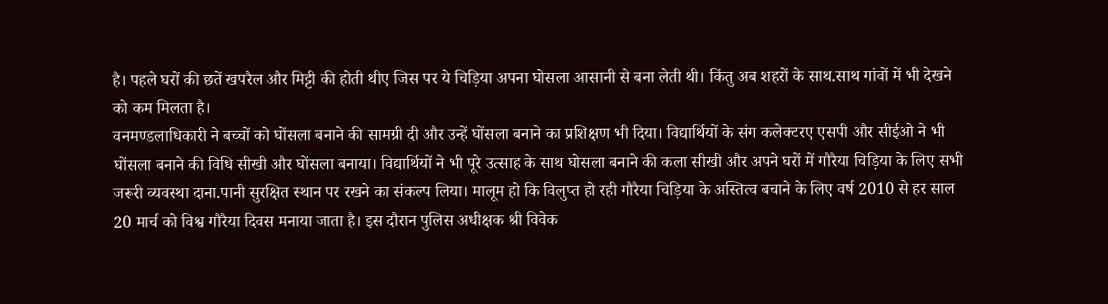है। पहले घरों की छतें खपरैल और मिट्टी की होती थीए जिस पर ये चिड़िया अपना घोसला आसानी से बना लेती थी। किंतु अब शहरों के साथ.साथ गांवों में भी देखने को कम मिलता है।
वनमण्डलाधिकारी ने बच्चों को घोंसला बनाने की सामग्री दी और उन्हें घोंसला बनाने का प्रशिक्षण भी दिया। विद्यार्थियों के संग कलेक्टरए एसपी और सीईओ ने भी घोंसला बनाने की विधि सीखी और घोंसला बनाया। विद्यार्थियों ने भी पूरे उत्साह के साथ घोसला बनाने की कला सीखी और अपने घरों में गौरैया चिड़िया के लिए सभी जरूरी व्यवस्था दाना.पानी सुरक्षित स्थान पर रखने का संकल्प लिया। मालूम हो कि विलुप्त हो रही गौरैया चिड़िया के अस्तित्व बचाने के लिए वर्ष 2010 से हर साल 20 मार्च को विश्व गौरैया दिवस मनाया जाता है। इस दौरान पुलिस अधीक्षक श्री विवेक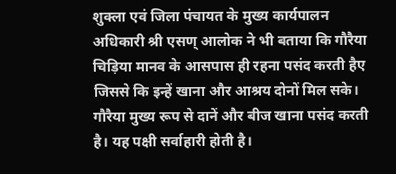शुक्ला एवं जिला पंचायत के मुख्य कार्यपालन अधिकारी श्री एसण् आलोक ने भी बताया कि गौरैया चिड़िया मानव के आसपास ही रहना पसंद करती हैए जिससे कि इन्हें खाना और आश्रय दोनों मिल सके। गौरैया मुख्य रूप से दानें और बीज खाना पसंद करती है। यह पक्षी सर्वाहारी होती है।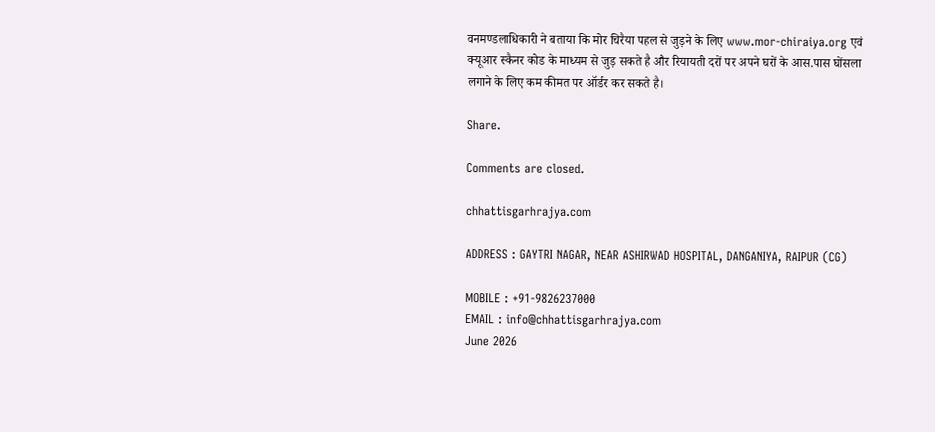वनमण्डलाधिकारी ने बताया कि मोर चिरैया पहल से जुड़ने के लिए www.mor-chiraiya.org एवं क्यूआर स्कैनर कोड के माध्यम से जुड़ सकते है और रियायती दरों पर अपने घरों के आस.पास घोंसला लगाने के लिए कम कीमत पर ऑर्डर कर सकते है।

Share.

Comments are closed.

chhattisgarhrajya.com

ADDRESS : GAYTRI NAGAR, NEAR ASHIRWAD HOSPITAL, DANGANIYA, RAIPUR (CG)

MOBILE : +91-9826237000
EMAIL : info@chhattisgarhrajya.com
June 2026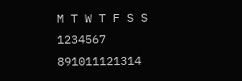M T W T F S S
1234567
891011121314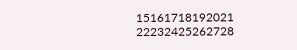15161718192021
22232425262728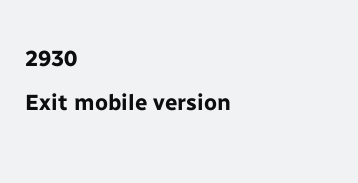2930
Exit mobile version